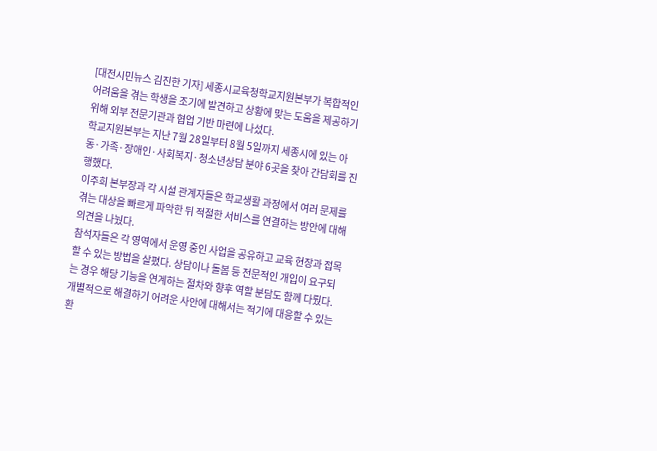[대전시민뉴스 김진한 기자] 세종시교육청학교지원본부가 복합적인 어려움을 겪는 학생을 조기에 발견하고 상황에 맞는 도움을 제공하기 위해 외부 전문기관과 협업 기반 마련에 나섰다.
학교지원본부는 지난 7월 28일부터 8월 5일까지 세종시에 있는 아동·가족·장애인·사회복지·청소년상담 분야 6곳을 찾아 간담회를 진행했다.
이주희 본부장과 각 시설 관계자들은 학교생활 과정에서 여러 문제를 겪는 대상을 빠르게 파악한 뒤 적절한 서비스를 연결하는 방안에 대해 의견을 나눴다.
참석자들은 각 영역에서 운영 중인 사업을 공유하고 교육 현장과 접목할 수 있는 방법을 살폈다. 상담이나 돌봄 등 전문적인 개입이 요구되는 경우 해당 기능을 연계하는 절차와 향후 역할 분담도 함께 다뤘다.
개별적으로 해결하기 어려운 사안에 대해서는 적기에 대응할 수 있는 환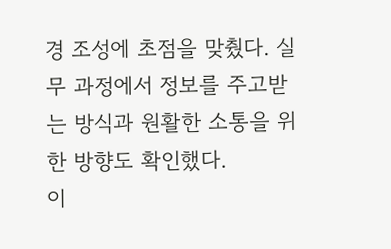경 조성에 초점을 맞췄다. 실무 과정에서 정보를 주고받는 방식과 원활한 소통을 위한 방향도 확인했다.
이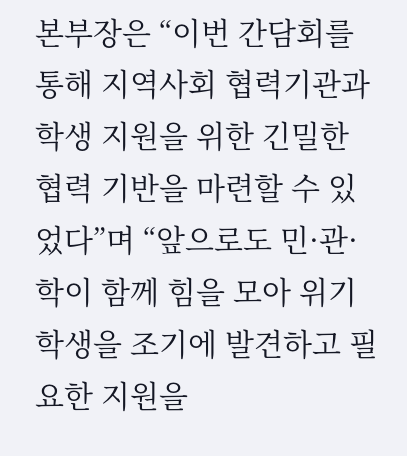본부장은 “이번 간담회를 통해 지역사회 협력기관과 학생 지원을 위한 긴밀한 협력 기반을 마련할 수 있었다”며 “앞으로도 민·관·학이 함께 힘을 모아 위기학생을 조기에 발견하고 필요한 지원을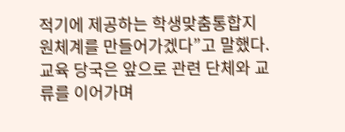적기에 제공하는 학생맞춤통합지원체계를 만들어가겠다”고 말했다.
교육 당국은 앞으로 관련 단체와 교류를 이어가며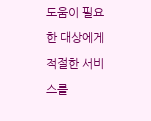도움이 필요한 대상에게 적절한 서비스를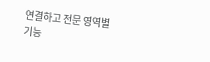연결하고 전문 영역별 기능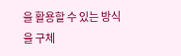을 활용할 수 있는 방식을 구체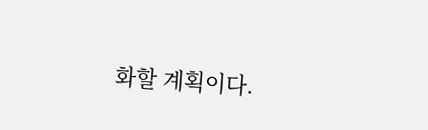화할 계획이다.